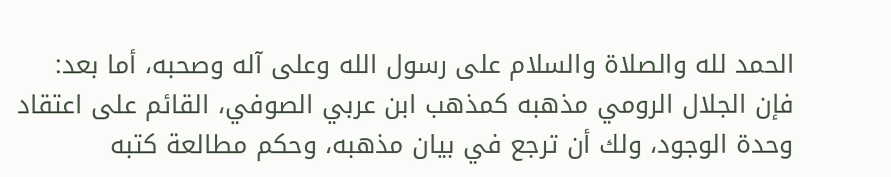الحمد لله والصلاة والسلام على رسول الله وعلى آله وصحبه، أما بعد:
فإن الجلال الرومي مذهبه كمذهب ابن عربي الصوفي، القائم على اعتقاد وحدة الوجود، ولك أن ترجع في بيان مذهبه، وحكم مطالعة كتبه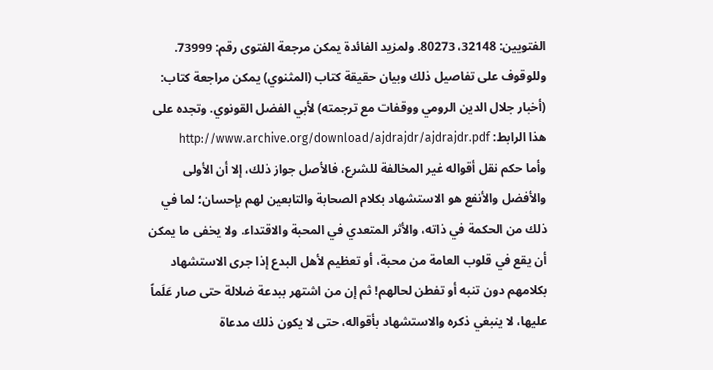الفتويين: 32148، 80273. ولمزيد الفائدة يمكن مرجعة الفتوى رقم: 73999.
وللوقوف على تفاصيل ذلك وبيان حقيقة كتاب (المثنوي) يمكن مراجعة كتاب: (أخبار جلال الدين الرومي ووقفات مع ترجمته) لأبي الفضل القونوي. وتجده على هذا الرابط: http://www.archive.org/download/ajdrajdr/ajdrajdr.pdf
وأما حكم نقل أقواله غير المخالفة للشرع، فالأصل جواز ذلك، إلا أن الأولى والأفضل والأنفع هو الاستشهاد بكلام الصحابة والتابعين لهم بإحسان؛ لما في ذلك من الحكمة في ذاته، والأثر المتعدي في المحبة والاقتداء. ولا يخفى ما يمكن أن يقع في قلوب العامة من محبة، أو تعظيم لأهل البدع إذا جرى الاستشهاد بكلامهم دون تنبه أو تفطن لحالهم! ثم إن من اشتهر ببدعة ضلالة حتى صار عَلَماً عليها، لا ينبغي ذكره والاستشهاد بأقواله، حتى لا يكون ذلك مدعاة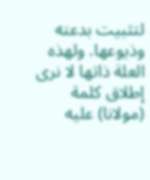لتثبيت بدعته وذيوعها. ولهذه العلة ذاتها لا نرى إطلاق كلمة (مولانا) عليه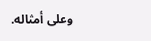وعلى أمثاله.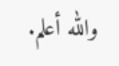والله أعلم.